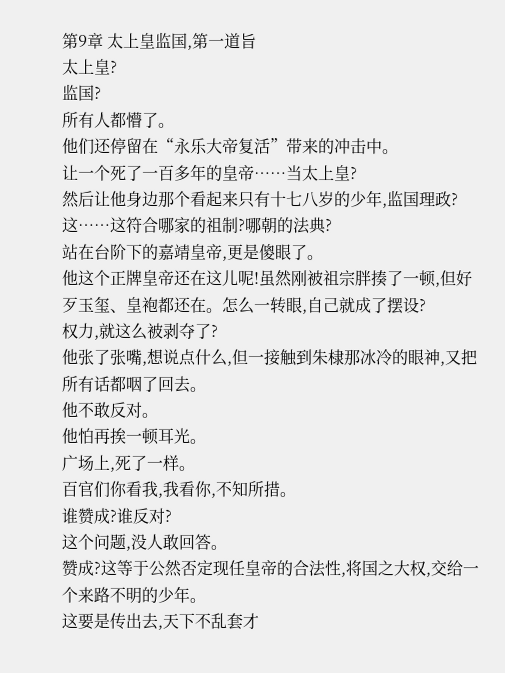第9章 太上皇监国,第一道旨
太上皇?
监国?
所有人都懵了。
他们还停留在“永乐大帝复活”带来的冲击中。
让一个死了一百多年的皇帝……当太上皇?
然后让他身边那个看起来只有十七八岁的少年,监国理政?
这……这符合哪家的祖制?哪朝的法典?
站在台阶下的嘉靖皇帝,更是傻眼了。
他这个正牌皇帝还在这儿呢!虽然刚被祖宗胖揍了一顿,但好歹玉玺、皇袍都还在。怎么一转眼,自己就成了摆设?
权力,就这么被剥夺了?
他张了张嘴,想说点什么,但一接触到朱棣那冰冷的眼神,又把所有话都咽了回去。
他不敢反对。
他怕再挨一顿耳光。
广场上,死了一样。
百官们你看我,我看你,不知所措。
谁赞成?谁反对?
这个问题,没人敢回答。
赞成?这等于公然否定现任皇帝的合法性,将国之大权,交给一个来路不明的少年。
这要是传出去,天下不乱套才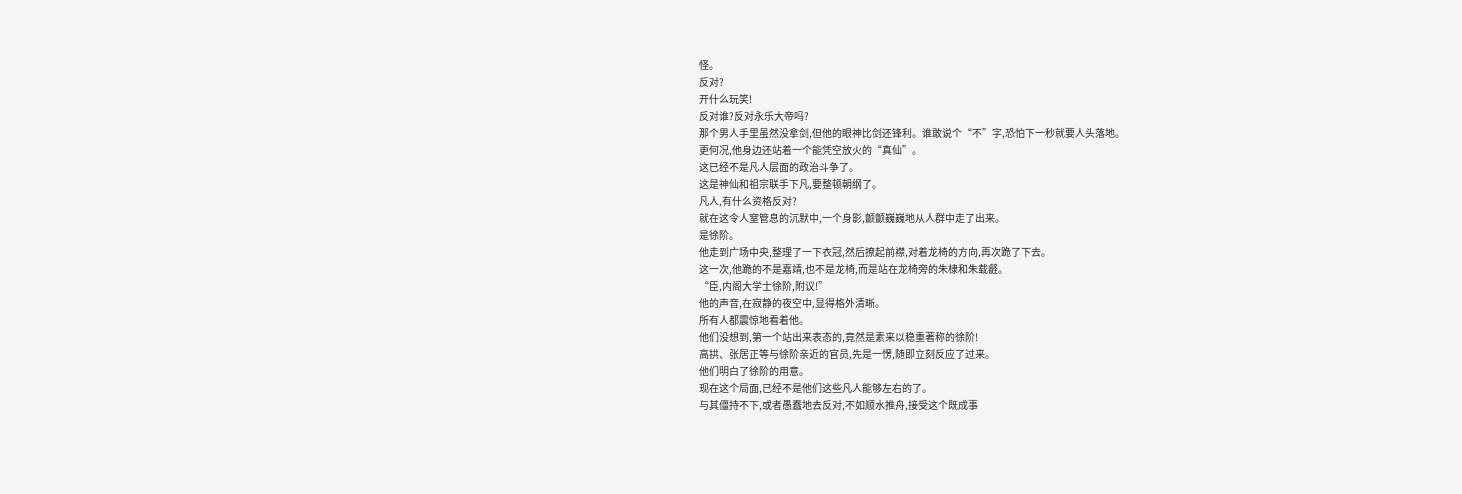怪。
反对?
开什么玩笑!
反对谁?反对永乐大帝吗?
那个男人手里虽然没拿剑,但他的眼神比剑还锋利。谁敢说个“不”字,恐怕下一秒就要人头落地。
更何况,他身边还站着一个能凭空放火的“真仙”。
这已经不是凡人层面的政治斗争了。
这是神仙和祖宗联手下凡,要整顿朝纲了。
凡人,有什么资格反对?
就在这令人窒管息的沉默中,一个身影,颤颤巍巍地从人群中走了出来。
是徐阶。
他走到广场中央,整理了一下衣冠,然后撩起前襟,对着龙椅的方向,再次跪了下去。
这一次,他跪的不是嘉靖,也不是龙椅,而是站在龙椅旁的朱棣和朱载壡。
“臣,内阁大学士徐阶,附议!”
他的声音,在寂静的夜空中,显得格外清晰。
所有人都震惊地看着他。
他们没想到,第一个站出来表态的,竟然是素来以稳重著称的徐阶!
高拱、张居正等与徐阶亲近的官员,先是一愣,随即立刻反应了过来。
他们明白了徐阶的用意。
现在这个局面,已经不是他们这些凡人能够左右的了。
与其僵持不下,或者愚蠢地去反对,不如顺水推舟,接受这个既成事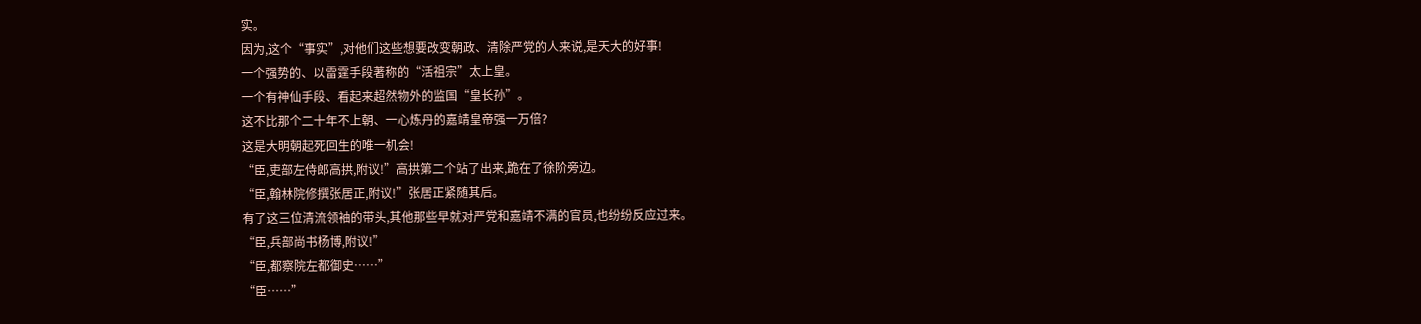实。
因为,这个“事实”,对他们这些想要改变朝政、清除严党的人来说,是天大的好事!
一个强势的、以雷霆手段著称的“活祖宗”太上皇。
一个有神仙手段、看起来超然物外的监国“皇长孙”。
这不比那个二十年不上朝、一心炼丹的嘉靖皇帝强一万倍?
这是大明朝起死回生的唯一机会!
“臣,吏部左侍郎高拱,附议!”高拱第二个站了出来,跪在了徐阶旁边。
“臣,翰林院修撰张居正,附议!”张居正紧随其后。
有了这三位清流领袖的带头,其他那些早就对严党和嘉靖不满的官员,也纷纷反应过来。
“臣,兵部尚书杨博,附议!”
“臣,都察院左都御史……”
“臣……”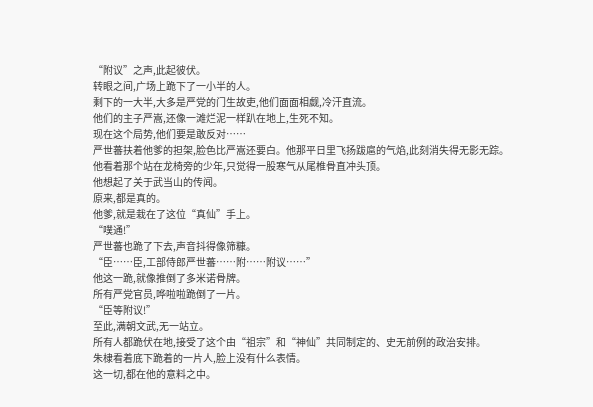“附议”之声,此起彼伏。
转眼之间,广场上跪下了一小半的人。
剩下的一大半,大多是严党的门生故吏,他们面面相觑,冷汗直流。
他们的主子严嵩,还像一滩烂泥一样趴在地上,生死不知。
现在这个局势,他们要是敢反对……
严世蕃扶着他爹的担架,脸色比严嵩还要白。他那平日里飞扬跋扈的气焰,此刻消失得无影无踪。
他看着那个站在龙椅旁的少年,只觉得一股寒气从尾椎骨直冲头顶。
他想起了关于武当山的传闻。
原来,都是真的。
他爹,就是栽在了这位“真仙”手上。
“噗通!”
严世蕃也跪了下去,声音抖得像筛糠。
“臣……臣,工部侍郎严世蕃……附……附议……”
他这一跪,就像推倒了多米诺骨牌。
所有严党官员,哗啦啦跪倒了一片。
“臣等附议!”
至此,满朝文武,无一站立。
所有人都跪伏在地,接受了这个由“祖宗”和“神仙”共同制定的、史无前例的政治安排。
朱棣看着底下跪着的一片人,脸上没有什么表情。
这一切,都在他的意料之中。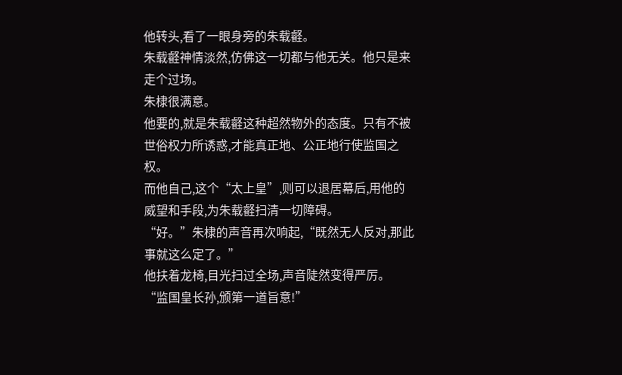他转头,看了一眼身旁的朱载壡。
朱载壡神情淡然,仿佛这一切都与他无关。他只是来走个过场。
朱棣很满意。
他要的,就是朱载壡这种超然物外的态度。只有不被世俗权力所诱惑,才能真正地、公正地行使监国之权。
而他自己,这个“太上皇”,则可以退居幕后,用他的威望和手段,为朱载壡扫清一切障碍。
“好。”朱棣的声音再次响起,“既然无人反对,那此事就这么定了。”
他扶着龙椅,目光扫过全场,声音陡然变得严厉。
“监国皇长孙,颁第一道旨意!”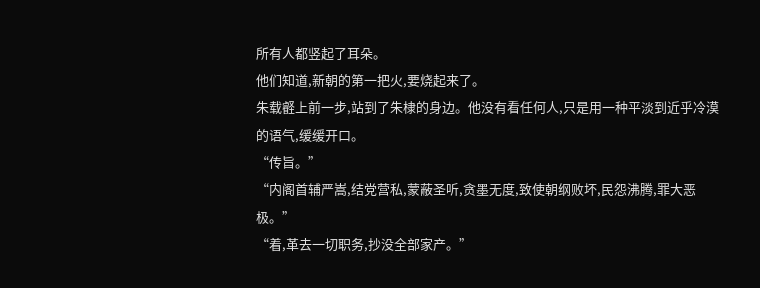所有人都竖起了耳朵。
他们知道,新朝的第一把火,要烧起来了。
朱载壡上前一步,站到了朱棣的身边。他没有看任何人,只是用一种平淡到近乎冷漠的语气,缓缓开口。
“传旨。”
“内阁首辅严嵩,结党营私,蒙蔽圣听,贪墨无度,致使朝纲败坏,民怨沸腾,罪大恶极。”
“着,革去一切职务,抄没全部家产。”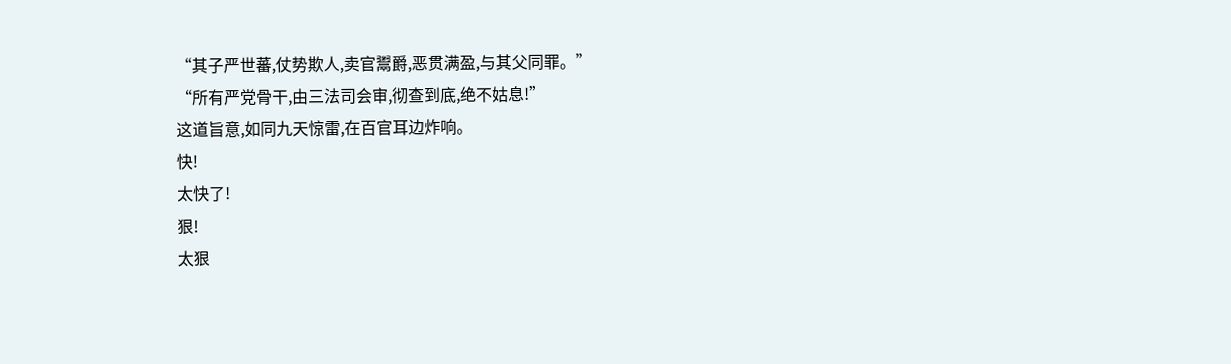“其子严世蕃,仗势欺人,卖官鬻爵,恶贯满盈,与其父同罪。”
“所有严党骨干,由三法司会审,彻查到底,绝不姑息!”
这道旨意,如同九天惊雷,在百官耳边炸响。
快!
太快了!
狠!
太狠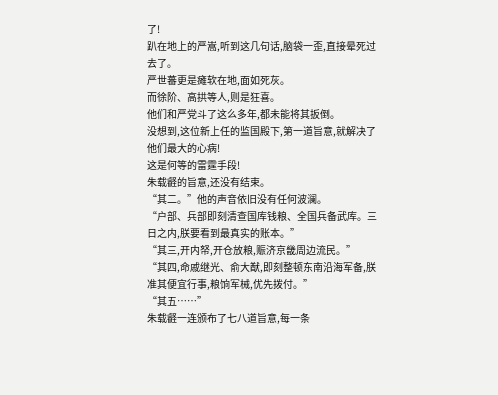了!
趴在地上的严嵩,听到这几句话,脑袋一歪,直接晕死过去了。
严世蕃更是瘫软在地,面如死灰。
而徐阶、高拱等人,则是狂喜。
他们和严党斗了这么多年,都未能将其扳倒。
没想到,这位新上任的监国殿下,第一道旨意,就解决了他们最大的心病!
这是何等的雷霆手段!
朱载壡的旨意,还没有结束。
“其二。”他的声音依旧没有任何波澜。
“户部、兵部即刻清查国库钱粮、全国兵备武库。三日之内,朕要看到最真实的账本。”
“其三,开内帑,开仓放粮,赈济京畿周边流民。”
“其四,命戚继光、俞大猷,即刻整顿东南沿海军备,朕准其便宜行事,粮饷军械,优先拨付。”
“其五……”
朱载壡一连颁布了七八道旨意,每一条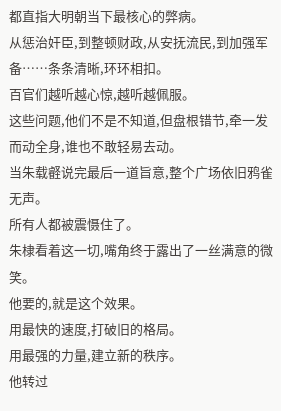都直指大明朝当下最核心的弊病。
从惩治奸臣,到整顿财政,从安抚流民,到加强军备……条条清晰,环环相扣。
百官们越听越心惊,越听越佩服。
这些问题,他们不是不知道,但盘根错节,牵一发而动全身,谁也不敢轻易去动。
当朱载壡说完最后一道旨意,整个广场依旧鸦雀无声。
所有人都被震慑住了。
朱棣看着这一切,嘴角终于露出了一丝满意的微笑。
他要的,就是这个效果。
用最快的速度,打破旧的格局。
用最强的力量,建立新的秩序。
他转过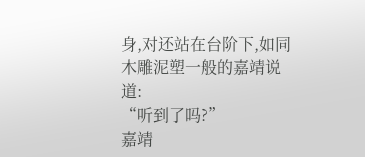身,对还站在台阶下,如同木雕泥塑一般的嘉靖说道:
“听到了吗?”
嘉靖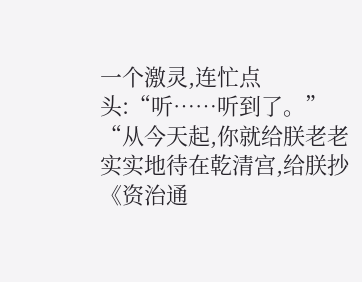一个激灵,连忙点头:“听……听到了。”
“从今天起,你就给朕老老实实地待在乾清宫,给朕抄《资治通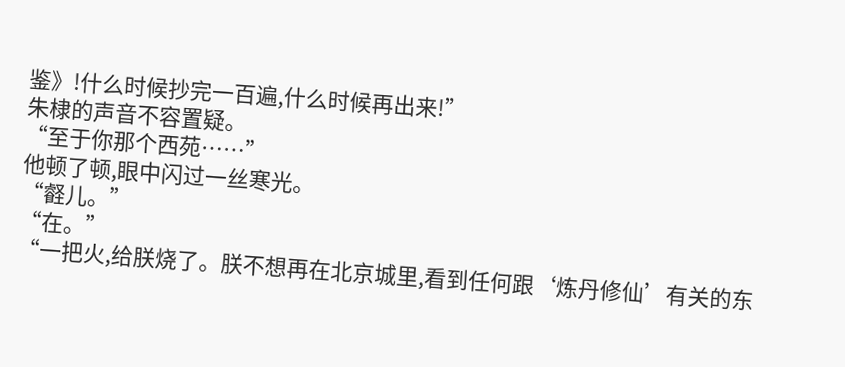鉴》!什么时候抄完一百遍,什么时候再出来!”
朱棣的声音不容置疑。
“至于你那个西苑……”
他顿了顿,眼中闪过一丝寒光。
“壡儿。”
“在。”
“一把火,给朕烧了。朕不想再在北京城里,看到任何跟‘炼丹修仙’有关的东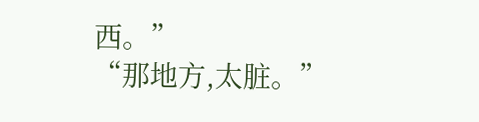西。”
“那地方,太脏。”